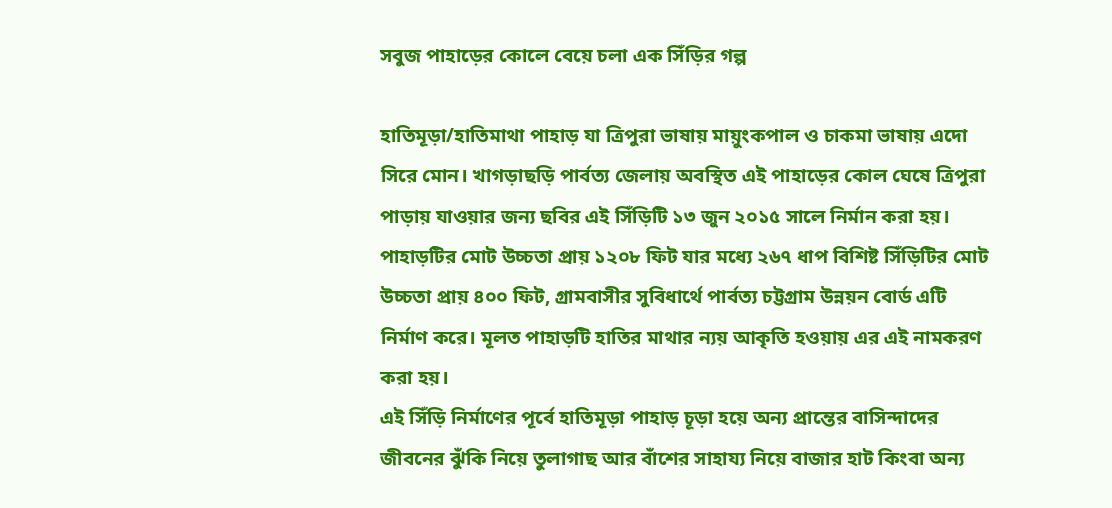সবুজ পাহাড়ের কোলে বেয়ে চলা এক সিঁড়ির গল্প

হাতিমূড়া/হাতিমাথা পাহাড় যা ত্রিপুরা ভাষায় মায়ুংকপাল ও চাকমা ভাষায় এদো সিরে মোন। খাগড়াছড়ি পার্বত্য জেলায় অবস্থিত এই পাহাড়ের কোল ঘেষে ত্রিপুরা পাড়ায় যাওয়ার জন্য ছবির এই সিঁড়িটি ১৩ জুন ২০১৫ সালে নির্মান করা হয়। পাহাড়টির মোট উচ্চতা প্রায় ১২০৮ ফিট যার মধ্যে ২৬৭ ধাপ বিশিষ্ট সিঁড়িটির মোট উচ্চতা প্রায় ৪০০ ফিট, গ্রামবাসীর সুবিধার্থে পার্বত্য চট্টগ্রাম উন্নয়ন বোর্ড এটি নির্মাণ করে। মূলত পাহাড়টি হাতির মাথার ন্যয় আকৃতি হওয়ায় এর এই নামকরণ করা হয়।
এই সিঁড়ি নির্মাণের পূর্বে হাতিমূড়া পাহাড় চূড়া হয়ে অন্য প্রান্তের বাসিন্দাদের জীবনের ঝুঁকি নিয়ে তুলাগাছ আর বাঁশের সাহায্য নিয়ে বাজার হাট কিংবা অন্য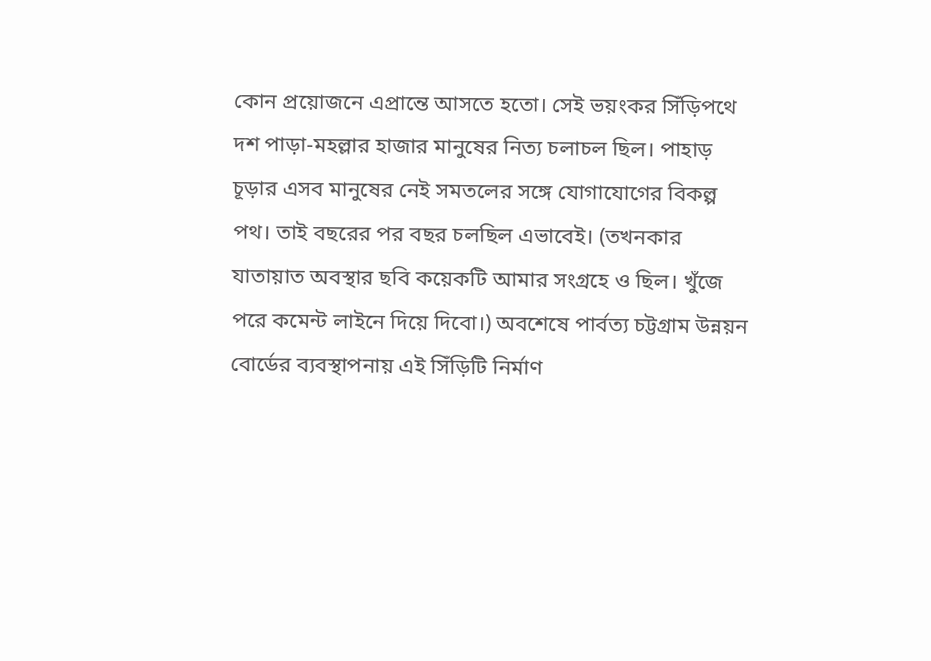কোন প্রয়োজনে এপ্রান্তে আসতে হতো। সেই ভয়ংকর সিঁড়িপথে দশ পাড়া-মহল্লার হাজার মানুষের নিত্য চলাচল ছিল। পাহাড় চূড়ার এসব মানুষের নেই সমতলের সঙ্গে যোগাযোগের বিকল্প পথ। তাই বছরের পর বছর চলছিল এভাবেই। (তখনকার যাতায়াত অবস্থার ছবি কয়েকটি আমার সংগ্রহে ও ছিল। খুঁজে পরে কমেন্ট লাইনে দিয়ে দিবো।) অবশেষে পার্বত্য চট্টগ্রাম উন্নয়ন বোর্ডের ব্যবস্থাপনায় এই সিঁড়িটি নির্মাণ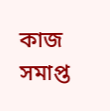কাজ সমাপ্ত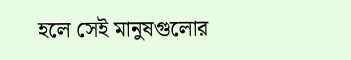হলে সেই মানুষগুলোর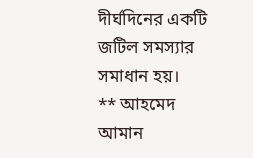দীর্ঘদিনের একটি জটিল সমস্যার সমাধান হয়।
** আহমেদ আমান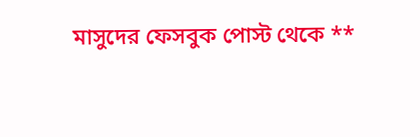মাসুদের ফেসবুক পোস্ট থেকে **